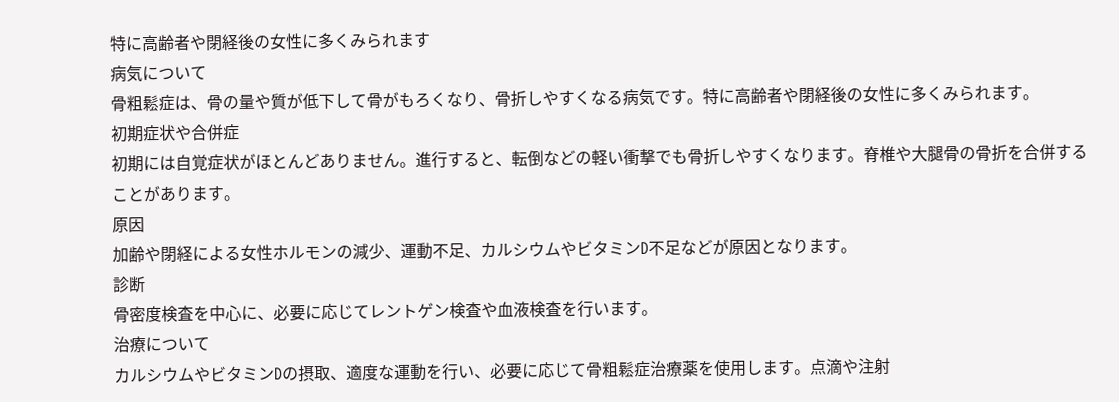特に高齢者や閉経後の女性に多くみられます
病気について
骨粗鬆症は、骨の量や質が低下して骨がもろくなり、骨折しやすくなる病気です。特に高齢者や閉経後の女性に多くみられます。
初期症状や合併症
初期には自覚症状がほとんどありません。進行すると、転倒などの軽い衝撃でも骨折しやすくなります。脊椎や大腿骨の骨折を合併することがあります。
原因
加齢や閉経による女性ホルモンの減少、運動不足、カルシウムやビタミンD不足などが原因となります。
診断
骨密度検査を中心に、必要に応じてレントゲン検査や血液検査を行います。
治療について
カルシウムやビタミンDの摂取、適度な運動を行い、必要に応じて骨粗鬆症治療薬を使用します。点滴や注射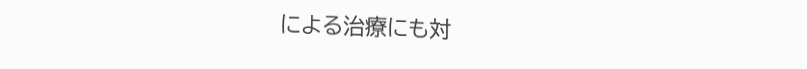による治療にも対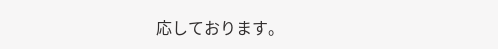応しております。